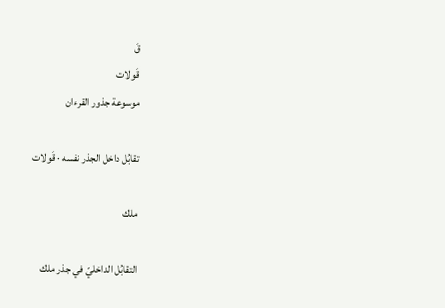قَ
قَولات
موسوعة جذور القرءان

تقابُل داخل الجذر نفسه · قَولات

ملك

التقابُل الداخليّ في جذر ملك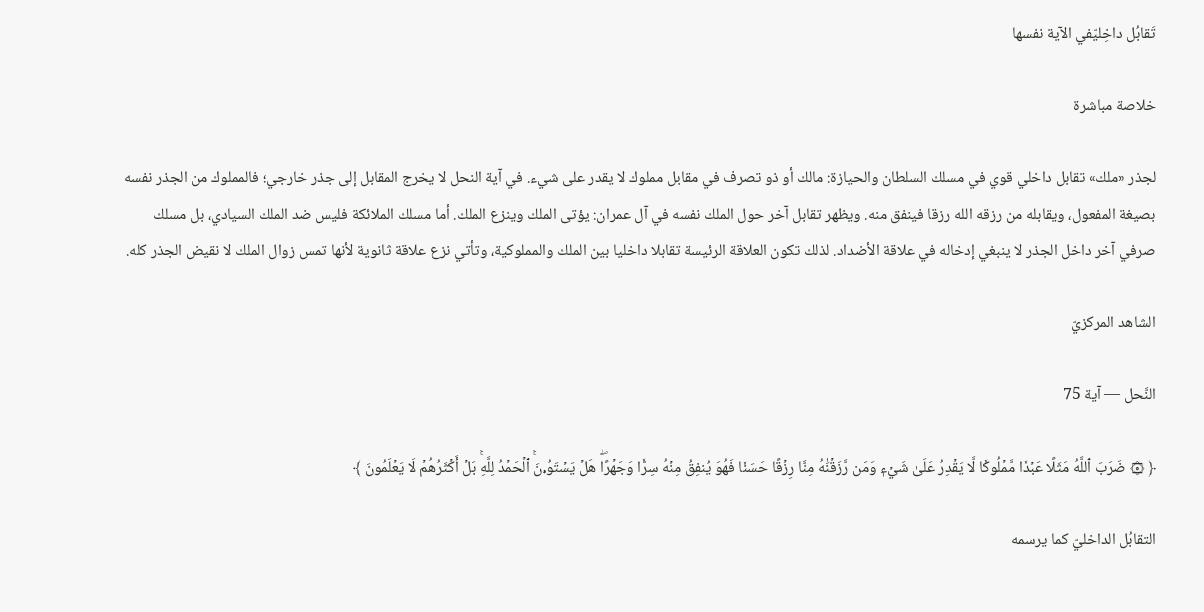تَقابُل داخِليّفي الآية نفسها

خلاصة مباشرة

لجذر «ملك» تقابل داخلي قوي في مسلك السلطان والحيازة: مالك أو ذو تصرف في مقابل مملوك لا يقدر على شيء. في آية النحل لا يخرج المقابل إلى جذر خارجي؛ فالمملوك من الجذر نفسه بصيغة المفعول، ويقابله من رزقه الله رزقا فينفق منه. ويظهر تقابل آخر حول الملك نفسه في آل عمران: يؤتى الملك وينزع الملك. أما مسلك الملائكة فليس ضد الملك السيادي، بل مسلك صرفي آخر داخل الجذر لا ينبغي إدخاله في علاقة الأضداد. لذلك تكون العلاقة الرئيسة تقابلا داخليا بين الملك والمملوكية، وتأتي نزع علاقة ثانوية لأنها تمس زوال الملك لا نقيض الجذر كله.

الشاهد المركزيّ

النَّحل — آية 75

﴿ ۞ ضَرَبَ ٱللَّهُ مَثَلًا عَبۡدٗا مَّمۡلُوكٗا لَّا يَقۡدِرُ عَلَىٰ شَيۡءٖ وَمَن رَّزَقۡنَٰهُ مِنَّا رِزۡقًا حَسَنٗا فَهُوَ يُنفِقُ مِنۡهُ سِرّٗا وَجَهۡرًاۖ هَلۡ يَسۡتَوُۥنَۚ ٱلۡحَمۡدُ لِلَّهِۚ بَلۡ أَكۡثَرُهُمۡ لَا يَعۡلَمُونَ ﴾

التقابُل الداخليّ كما يرسمه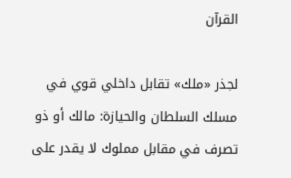القرآن

لجذر «ملك» تقابل داخلي قوي في مسلك السلطان والحيازة: مالك أو ذو تصرف في مقابل مملوك لا يقدر على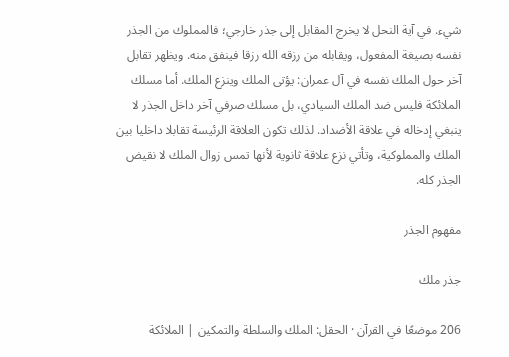شيء. في آية النحل لا يخرج المقابل إلى جذر خارجي؛ فالمملوك من الجذر نفسه بصيغة المفعول، ويقابله من رزقه الله رزقا فينفق منه. ويظهر تقابل آخر حول الملك نفسه في آل عمران: يؤتى الملك وينزع الملك. أما مسلك الملائكة فليس ضد الملك السيادي، بل مسلك صرفي آخر داخل الجذر لا ينبغي إدخاله في علاقة الأضداد. لذلك تكون العلاقة الرئيسة تقابلا داخليا بين الملك والمملوكية، وتأتي نزع علاقة ثانوية لأنها تمس زوال الملك لا نقيض الجذر كله.

مفهوم الجذر

جذر ملك

206 موضعًا في القرآن · الحقل: الملك والسلطة والتمكين | الملائكة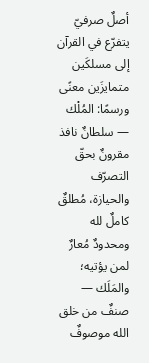أصلٌ صرفيّ يتفرّع في القرآن إلى مسلكَين متمايزَين معنًى ورسمًا: المُلْك — سلطانٌ نافذ مقرونٌ بحقّ التصرّف والحيازة، مُطلقٌ كاملٌ لله ومحدودٌ مُعارٌ لمن يؤتيه؛ والمَلَك — صنفٌ من خلق الله موصوفٌ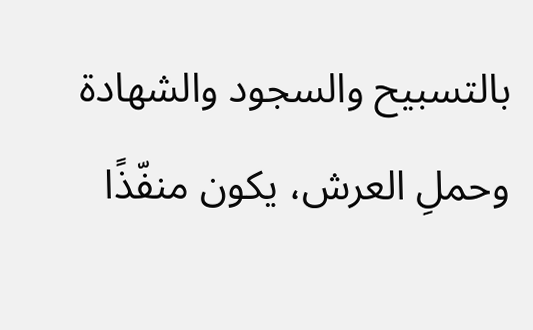بالتسبيح والسجود والشهادة وحملِ العرش، يكون منفّذًا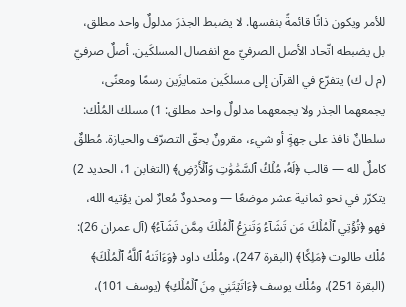للأمر ويكون ذاتًا قائمةً بنفسها. لا يضبط الجذرَ مدلولٌ واحد مطلق، بل يضبطه اتّحاد الأصل الصرفيّ مع انفصال المسلكَين. أصلٌ صرفيّ (م ل ك) يتفرّع في القرآن إلى مسلكَين متمايزَين رسمًا ومعنًى، يجمعهما الجذر ولا يجمعهما مدلولٌ واحد مطلق: 1) مسلك المُلْك: سلطانٌ نافذ على جهةٍ أو شيء، مقرونٌ بحقّ التصرّف والحيازة. مُطلقٌ كاملٌ لله — قالب ﴿لَهُۥ مُلۡكُ ٱلسَّمَٰوَٰتِ وَٱلۡأَرۡضِ﴾ (التغابن 1، الحديد 2) يتكرّر في نحو ثمانية عشر موضعًا — ومحدودٌ مُعارٌ لمن يؤتيه الله، فهو ﴿تُؤۡتِي ٱلۡمُلۡكَ مَن تَشَآءُ وَتَنزِعُ ٱلۡمُلۡكَ مِمَّن تَشَآءُ﴾ (آل عمران 26): مُلْك طالوت ﴿مَلِكٗا﴾ (البقرة 247)، ومُلْك داود ﴿وَءَاتَىٰهُ ٱللَّهُ ٱلۡمُلۡكَ﴾ (البقرة 251)، ومُلْك يوسف ﴿ءَاتَيۡتَنِي مِنَ ٱلۡمُلۡكِ﴾ (يوسف 101)،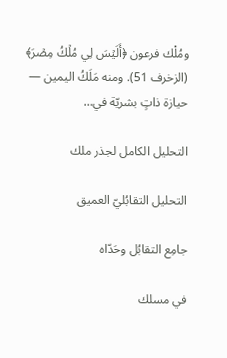ومُلْك فرعون ﴿أَلَيۡسَ لِي مُلۡكُ مِصۡرَ﴾ (الزخرف 51). ومنه مَلَكُ اليمين — حيازة ذاتٍ بشريّة في…

التحليل الكامل لجذر ملك

التحليل التقابُليّ العميق

جامِع التقابُل وحَدّاه

في مسلك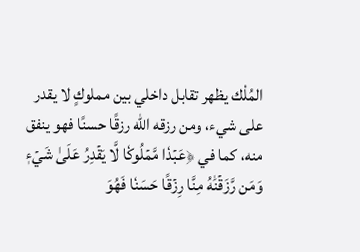المُلْك يظهر تقابل داخلي بين مملوكٍ لا يقدر على شيء، ومن رزقه الله رزقًا حسنًا فهو ينفق منه، كما في ﴿عَبۡدٗا مَّمۡلُوكٗا لَّا يَقۡدِرُ عَلَىٰ شَيۡءٖ وَمَن رَّزَقۡنَٰهُ مِنَّا رِزۡقًا حَسَنٗا فَهُوَ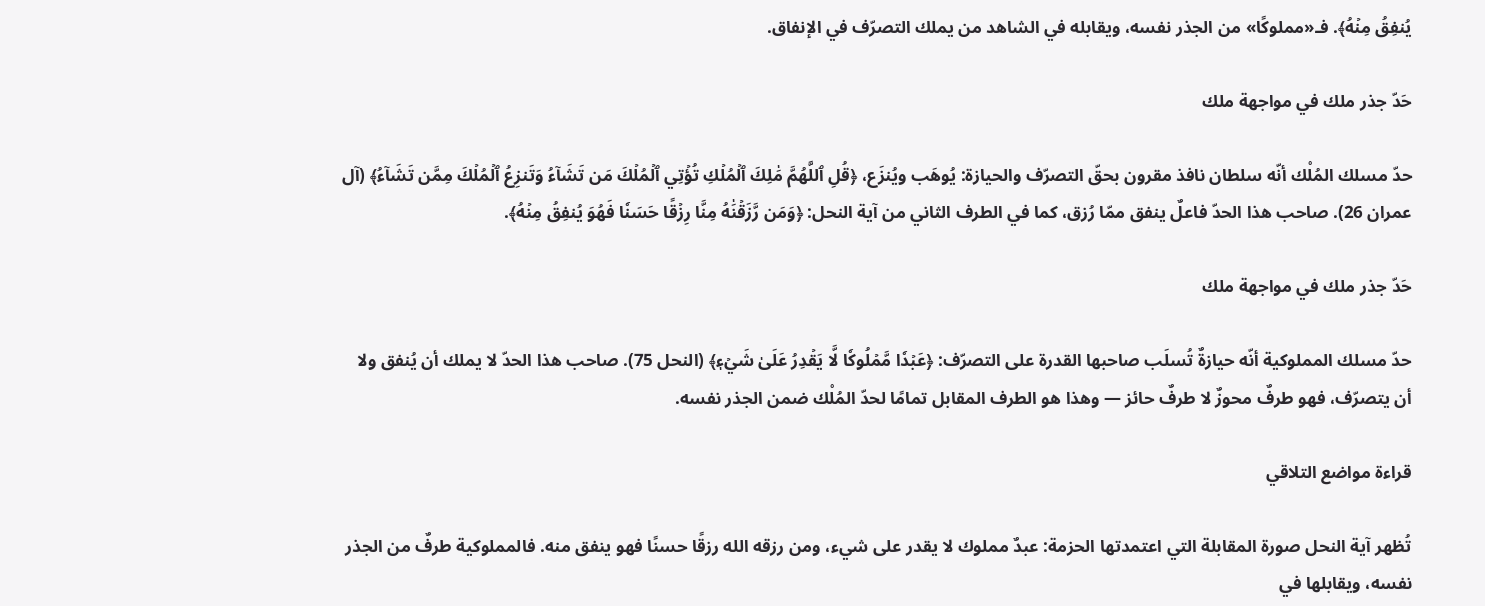يُنفِقُ مِنۡهُ﴾. فـ«مملوكًا» من الجذر نفسه، ويقابله في الشاهد من يملك التصرّف في الإنفاق.

حَدّ جذر ملك في مواجهة ملك

حدّ مسلك المُلْك أنّه سلطان نافذ مقرون بحقّ التصرّف والحيازة: يُوهَب ويُنزَع، ﴿قُلِ ٱللَّهُمَّ مَٰلِكَ ٱلۡمُلۡكِ تُؤۡتِي ٱلۡمُلۡكَ مَن تَشَآءُ وَتَنزِعُ ٱلۡمُلۡكَ مِمَّن تَشَآءُ﴾ (آل عمران 26). صاحب هذا الحدّ فاعلٌ ينفق ممّا رُزق، كما في الطرف الثاني من آية النحل: ﴿وَمَن رَّزَقۡنَٰهُ مِنَّا رِزۡقًا حَسَنٗا فَهُوَ يُنفِقُ مِنۡهُ﴾.

حَدّ جذر ملك في مواجهة ملك

حدّ مسلك المملوكية أنّه حيازةٌ تُسلَب صاحبها القدرة على التصرّف: ﴿عَبۡدٗا مَّمۡلُوكٗا لَّا يَقۡدِرُ عَلَىٰ شَيۡءٖ﴾ (النحل 75). صاحب هذا الحدّ لا يملك أن يُنفق ولا أن يتصرّف، فهو طرفٌ محوزٌ لا طرفٌ حائز — وهذا هو الطرف المقابل تمامًا لحدّ المُلْك ضمن الجذر نفسه.

قراءة مواضع التلاقي

تُظهر آية النحل صورة المقابلة التي اعتمدتها الحزمة: عبدٌ مملوك لا يقدر على شيء، ومن رزقه الله رزقًا حسنًا فهو ينفق منه. فالمملوكية طرفٌ من الجذر نفسه، ويقابلها في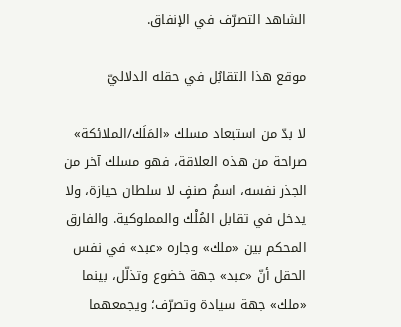الشاهد التصرّف في الإنفاق.

موقع هذا التقابُل في حقله الدلاليّ

لا بدّ من استبعاد مسلك «المَلَك/الملائكة» صراحة من هذه العلاقة، فهو مسلك آخر من الجذر نفسه، اسمُ صنفٍ لا سلطان حيازة، ولا يدخل في تقابل المُلْك والمملوكية. والفارق المحكم بين «ملك» وجاره «عبد» في نفس الحقل أنّ «عبد» جهة خضوع وتذلّل، بينما «ملك» جهة سيادة وتصرّف؛ ويجمعهما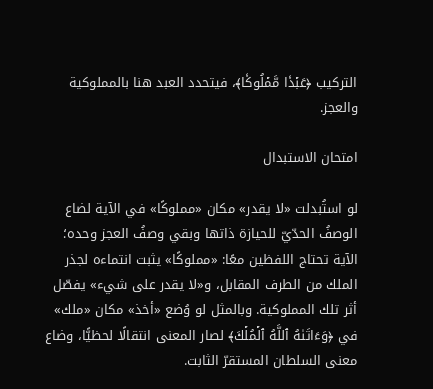التركيب ﴿عَبۡدٗا مَّمۡلُوكٗا﴾، فيتحدد العبد هنا بالمملوكية والعجز.

امتحان الاستبدال

لو استُبدلت «لا يقدر» مكان «مملوكًا» في الآية لضاع الوصفُ الحدّيّ للحيازة ذاتها وبقي وصفُ العجز وحده؛ الآية تحتاج اللفظين معًا: «مملوكًا» يثبت انتماءه لجذر الملك من الطرف المقابل، و«لا يقدر على شيء» يفصّل أثر تلك المملوكية. وبالمثل لو وُضع «أخذ» مكان «ملك» في ﴿وَءَاتَىٰهُ ٱللَّهُ ٱلۡمُلۡكَ﴾ لصار المعنى انتقالًا لحظيًّا، وضاع معنى السلطان المستقرّ الثابت.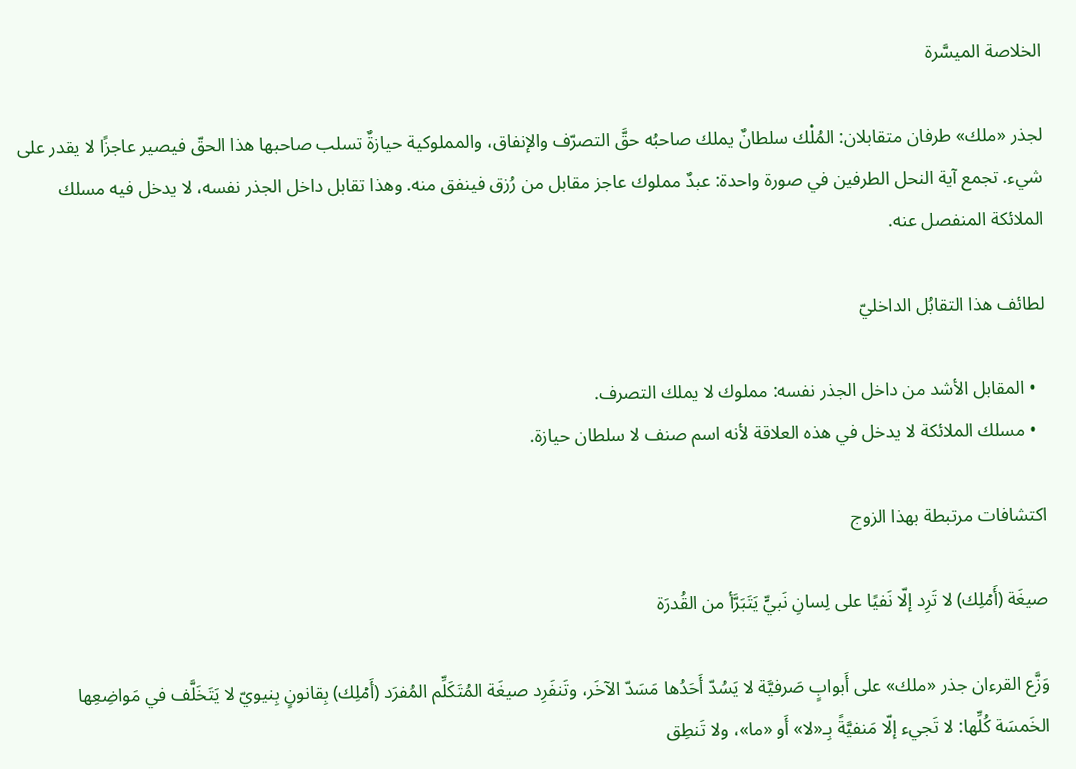الخلاصة الميسَّرة

لجذر «ملك» طرفان متقابلان: المُلْك سلطانٌ يملك صاحبُه حقَّ التصرّف والإنفاق، والمملوكية حيازةٌ تسلب صاحبها هذا الحقّ فيصير عاجزًا لا يقدر على شيء. تجمع آية النحل الطرفين في صورة واحدة: عبدٌ مملوك عاجز مقابل من رُزق فينفق منه. وهذا تقابل داخل الجذر نفسه، لا يدخل فيه مسلك الملائكة المنفصل عنه.

لطائف هذا التقابُل الداخليّ

  • المقابل الأشد من داخل الجذر نفسه: مملوك لا يملك التصرف.
  • مسلك الملائكة لا يدخل في هذه العلاقة لأنه اسم صنف لا سلطان حيازة.

اكتشافات مرتبطة بهذا الزوج

صيغَة (أَمۡلِك) لا تَرِد إلّا نَفيًا على لِسانِ نَبيٍّ يَتَبَرَّأ من القُدرَة

وَزَّع القرءان جذر «ملك» على أَبوابٍ صَرفيَّة لا يَسُدّ أَحَدُها مَسَدّ الآخَر، وتَنفَرِد صيغَة المُتَكَلِّم المُفرَد (أَمۡلِك) بِقانونٍ بِنيويّ لا يَتَخَلَّف في مَواضِعِها الخَمسَة كُلِّها: لا تَجيء إلّا مَنفيَّةً بِـ«لا» أَو «ما»، ولا تَنطِق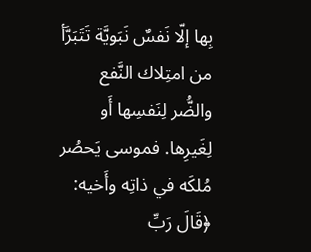بِها إلّا نَفسٌ نَبَويَّة تَتَبَرَّأ من امتِلاك النَّفع والضُّر لِنَفسِها أَو لِغَيرِها. فموسى يَحصُر مُلكَه في ذاتِه وأَخيه: ﴿قَالَ رَبِّ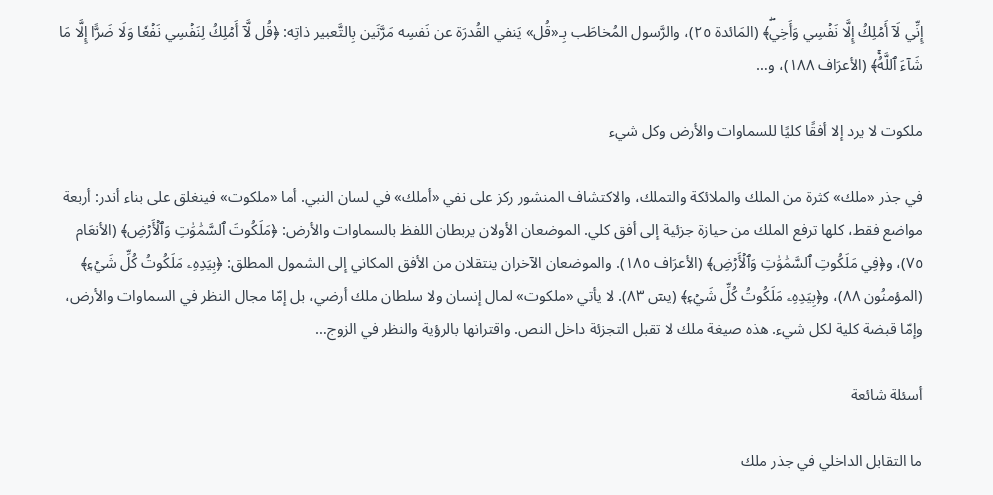إِنِّي لَآ أَمۡلِكُ إِلَّا نَفۡسِي وَأَخِيۖ﴾ (المَائدة ٢٥)، والرَّسول المُخاطَب بِـ«قُل» يَنفي القُدرَة عن نَفسِه مَرَّتَين بِالتَّعبير ذاتِه: ﴿قُل لَّآ أَمۡلِكُ لِنَفۡسِي نَفۡعٗا وَلَا ضَرًّا إِلَّا مَا شَآءَ ٱللَّهُۚ﴾ (الأعرَاف ١٨٨)، و…

ملكوت لا يرد إلا أفقًا كليًا للسماوات والأرض وكل شيء

في جذر «ملك» كثرة من الملك والملائكة والتملك، والاكتشاف المنشور ركز على نفي «أملك» في لسان النبي. أما «ملكوت» فينغلق على بناء أندر: أربعة مواضع فقط، كلها ترفع الملك من حيازة جزئية إلى أفق كلي. الموضعان الأولان يربطان اللفظ بالسماوات والأرض: ﴿مَلَكُوتَ ٱلسَّمَٰوَٰتِ وَٱلۡأَرۡضِ﴾ (الأنعَام ٧٥)، و﴿فِي مَلَكُوتِ ٱلسَّمَٰوَٰتِ وَٱلۡأَرۡضِ﴾ (الأعرَاف ١٨٥). والموضعان الآخران ينتقلان من الأفق المكاني إلى الشمول المطلق: ﴿بِيَدِهِۦ مَلَكُوتُ كُلِّ شَيۡءٖ﴾ (المؤمنُون ٨٨)، و﴿بِيَدِهِۦ مَلَكُوتُ كُلِّ شَيۡءٖ﴾ (يسٓ ٨٣). لا يأتي «ملكوت» لمال إنسان ولا سلطان ملك أرضي، بل إمّا مجال النظر في السماوات والأرض، وإمّا قبضة كلية لكل شيء. هذه صيغة ملك لا تقبل التجزئة داخل النص. واقترانها بالرؤية والنظر في الزوج…

أسئلة شائعة

ما التقابل الداخلي في جذر ملك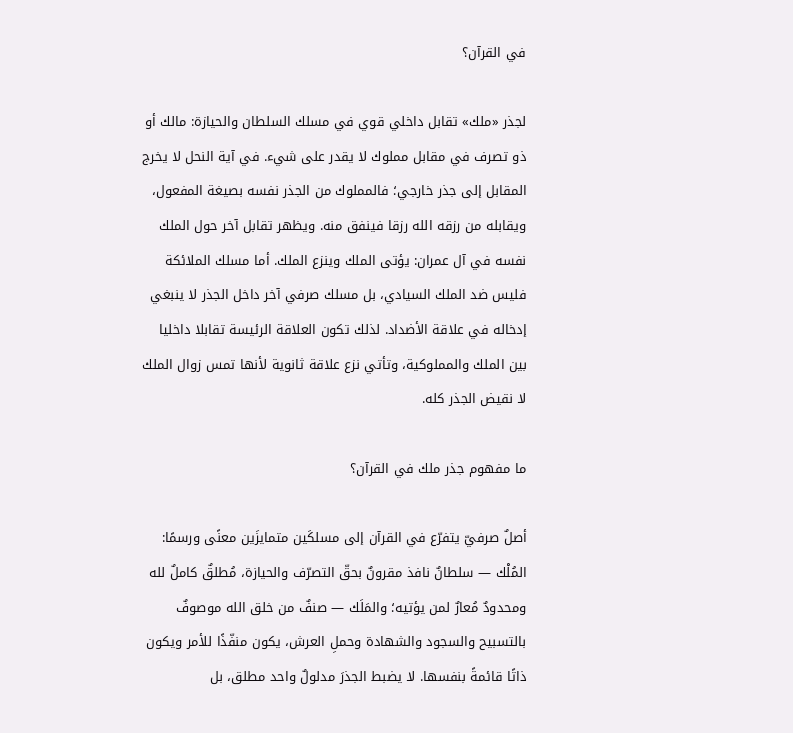في القرآن؟

لجذر «ملك» تقابل داخلي قوي في مسلك السلطان والحيازة: مالك أو ذو تصرف في مقابل مملوك لا يقدر على شيء. في آية النحل لا يخرج المقابل إلى جذر خارجي؛ فالمملوك من الجذر نفسه بصيغة المفعول، ويقابله من رزقه الله رزقا فينفق منه. ويظهر تقابل آخر حول الملك نفسه في آل عمران: يؤتى الملك وينزع الملك. أما مسلك الملائكة فليس ضد الملك السيادي، بل مسلك صرفي آخر داخل الجذر لا ينبغي إدخاله في علاقة الأضداد. لذلك تكون العلاقة الرئيسة تقابلا داخليا بين الملك والمملوكية، وتأتي نزع علاقة ثانوية لأنها تمس زوال الملك لا نقيض الجذر كله.

ما مفهوم جذر ملك في القرآن؟

أصلٌ صرفيّ يتفرّع في القرآن إلى مسلكَين متمايزَين معنًى ورسمًا: المُلْك — سلطانٌ نافذ مقرونٌ بحقّ التصرّف والحيازة، مُطلقٌ كاملٌ لله ومحدودٌ مُعارٌ لمن يؤتيه؛ والمَلَك — صنفٌ من خلق الله موصوفٌ بالتسبيح والسجود والشهادة وحملِ العرش، يكون منفّذًا للأمر ويكون ذاتًا قائمةً بنفسها. لا يضبط الجذرَ مدلولٌ واحد مطلق، بل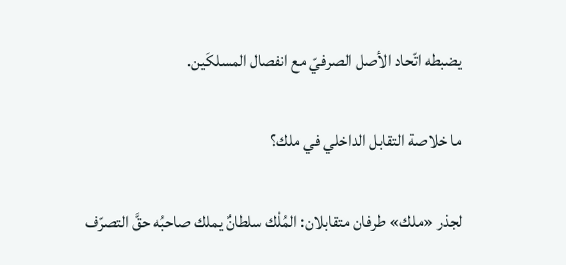يضبطه اتّحاد الأصل الصرفيّ مع انفصال المسلكَين.

ما خلاصة التقابل الداخلي في ملك؟

لجذر «ملك» طرفان متقابلان: المُلْك سلطانٌ يملك صاحبُه حقَّ التصرّف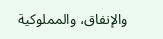والإنفاق، والمملوكية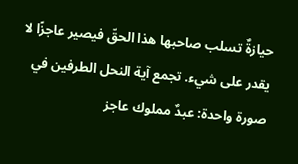حيازةٌ تسلب صاحبها هذا الحقّ فيصير عاجزًا لا يقدر على شيء. تجمع آية النحل الطرفين في صورة واحدة: عبدٌ مملوك عاجز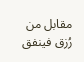مقابل من رُزق فينفق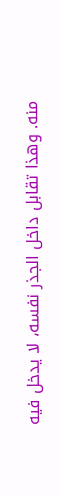منه. وهذا تقابل داخل الجذر نفسه، لا يدخل فيه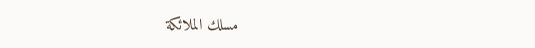مسلك الملائكة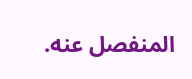المنفصل عنه.